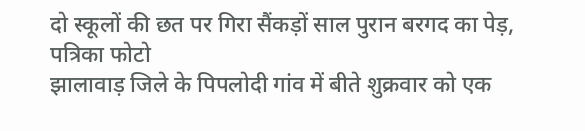दो स्कूलों की छत पर गिरा सैंकड़ों साल पुरान बरगद का पेड़, पत्रिका फोटो
झालावाड़ जिले के पिपलोदी गांव में बीते शुक्रवार को एक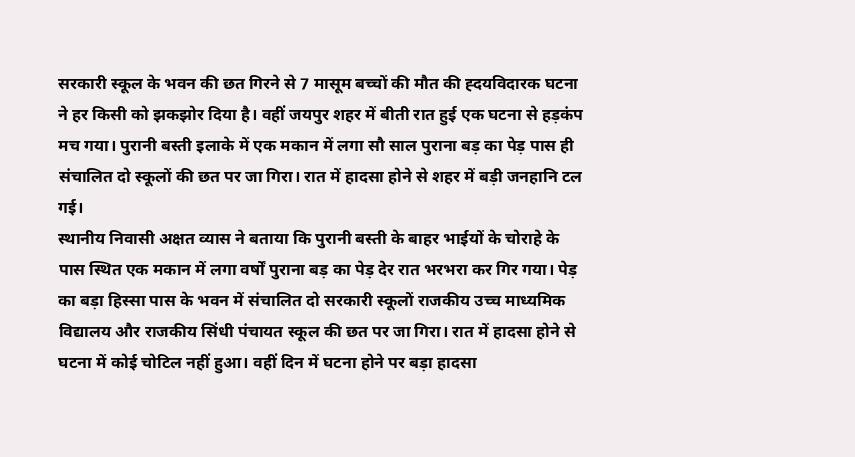सरकारी स्कूल के भवन की छत गिरने से 7 मासूम बच्चों की मौत की ह्दयविदारक घटना ने हर किसी को झकझोर दिया है। वहीं जयपुर शहर में बीती रात हुई एक घटना से हड़कंप मच गया। पुरानी बस्ती इलाके में एक मकान में लगा सौ साल पुराना बड़ का पेड़ पास ही संचालित दो स्कूलों की छत पर जा गिरा। रात में हादसा होने से शहर में बड़ी जनहानि टल गई।
स्थानीय निवासी अक्षत व्यास ने बताया कि पुरानी बस्ती के बाहर भाईयों के चोराहे के पास स्थित एक मकान में लगा वर्षों पुराना बड़ का पेड़ देर रात भरभरा कर गिर गया। पेड़ का बड़ा हिस्सा पास के भवन में संचालित दो सरकारी स्कूलों राजकीय उच्च माध्यमिक विद्यालय और राजकीय सिंधी पंचायत स्कूल की छत पर जा गिरा। रात में हादसा होने से घटना में कोई चोटिल नहीं हुआ। वहीं दिन में घटना होने पर बड़ा हादसा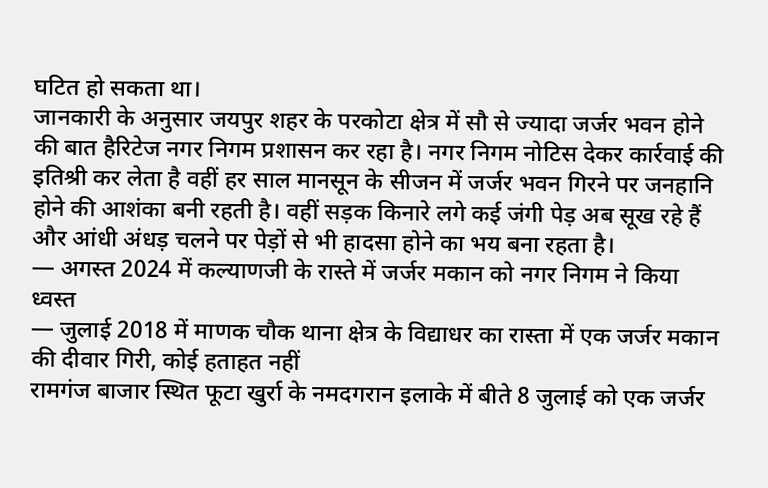घटित हो सकता था।
जानकारी के अनुसार जयपुर शहर के परकोटा क्षेत्र में सौ से ज्यादा जर्जर भवन होने की बात हैरिटेज नगर निगम प्रशासन कर रहा है। नगर निगम नोटिस देकर कार्रवाई की इतिश्री कर लेता है वहीं हर साल मानसून के सीजन में जर्जर भवन गिरने पर जनहानि होने की आशंका बनी रहती है। वहीं सड़क किनारे लगे कई जंगी पेड़ अब सूख रहे हैं और आंधी अंधड़ चलने पर पेड़ों से भी हादसा होने का भय बना रहता है।
— अगस्त 2024 में कल्याणजी के रास्ते में जर्जर मकान को नगर निगम ने किया ध्वस्त
— जुलाई 2018 में माणक चौक थाना क्षेत्र के विद्याधर का रास्ता में एक जर्जर मकान की दीवार गिरी, कोई हताहत नहीं
रामगंज बाजार स्थित फूटा खुर्रा के नमदगरान इलाके में बीते 8 जुलाई को एक जर्जर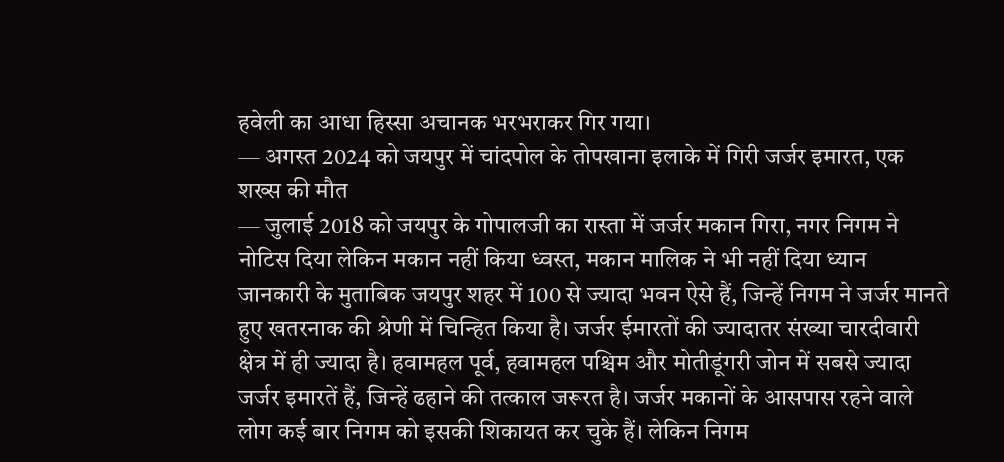हवेली का आधा हिस्सा अचानक भरभराकर गिर गया।
— अगस्त 2024 को जयपुर में चांदपोल के तोपखाना इलाके में गिरी जर्जर इमारत, एक शख्स की मौत
— जुलाई 2018 को जयपुर के गोपालजी का रास्ता में जर्जर मकान गिरा, नगर निगम ने नोटिस दिया लेकिन मकान नहीं किया ध्वस्त, मकान मालिक ने भी नहीं दिया ध्यान
जानकारी के मुताबिक जयपुर शहर में 100 से ज्यादा भवन ऐसे हैं, जिन्हें निगम ने जर्जर मानते हुए खतरनाक की श्रेणी में चिन्हित किया है। जर्जर ईमारतों की ज्यादातर संख्या चारदीवारी क्षेत्र में ही ज्यादा है। हवामहल पूर्व, हवामहल पश्चिम और मोतीडूंगरी जोन में सबसे ज्यादा जर्जर इमारतें हैं, जिन्हें ढहाने की तत्काल जरूरत है। जर्जर मकानों के आसपास रहने वाले लोग कई बार निगम को इसकी शिकायत कर चुके हैं। लेकिन निगम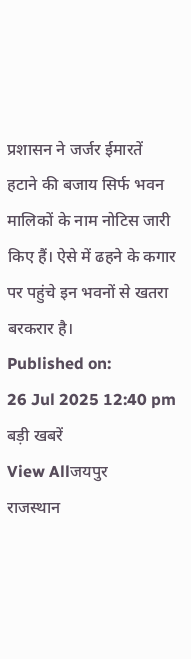प्रशासन ने जर्जर ईमारतें हटाने की बजाय सिर्फ भवन मालिकों के नाम नोटिस जारी किए हैं। ऐसे में ढहने के कगार पर पहुंचे इन भवनों से खतरा बरकरार है।
Published on:
26 Jul 2025 12:40 pm
बड़ी खबरें
View Allजयपुर
राजस्थान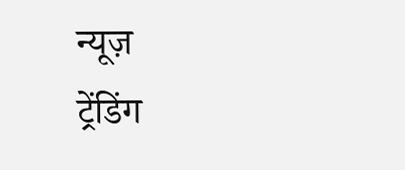न्यूज़
ट्रेंडिंग